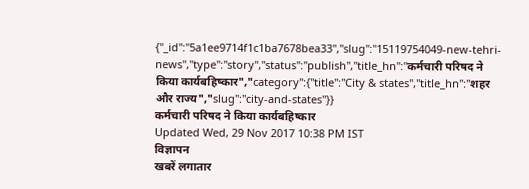{"_id":"5a1ee9714f1c1ba7678bea33","slug":"15119754049-new-tehri-news","type":"story","status":"publish","title_hn":"कर्मचारी परिषद ने किया कार्यबहिष्कार","category":{"title":"City & states","title_hn":"शहर और राज्य","slug":"city-and-states"}}
कर्मचारी परिषद ने किया कार्यबहिष्कार
Updated Wed, 29 Nov 2017 10:38 PM IST
विज्ञापन
खबरें लगातार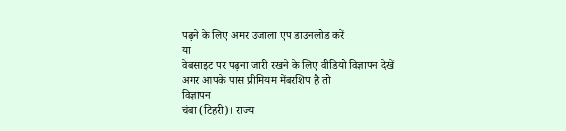पढ़ने के लिए अमर उजाला एप डाउनलोड करें
या
वेबसाइट पर पढ़ना जारी रखने के लिए वीडियो विज्ञापन देखें
अगर आपके पास प्रीमियम मेंबरशिप है तो
विज्ञापन
चंबा (टिहरी)। राज्य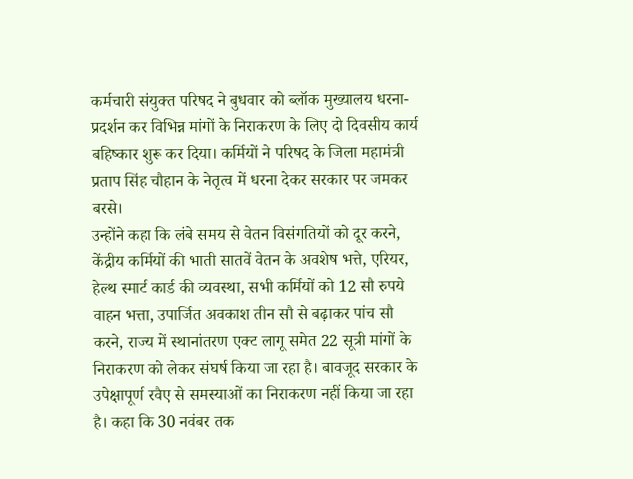कर्मचारी संयुक्त परिषद ने बुधवार को ब्लॉक मुख्यालय धरना-प्रदर्शन कर विभिन्न मांगों के निराकरण के लिए दो दिवसीय कार्य बहिष्कार शुरू कर दिया। कर्मियों ने परिषद के जिला महामंत्री प्रताप सिंह चौहान के नेतृत्व में धरना देकर सरकार पर जमकर बरसे।
उन्होंने कहा कि लंबे समय से वेतन विसंगतियों को दूर करने, केंद्रीय कर्मियों की भाती सातवें वेतन के अवशेष भत्ते, एरियर, हेल्थ स्मार्ट कार्ड की व्यवस्था, सभी कर्मियों को 12 सौ रुपये वाहन भत्ता, उपार्जित अवकाश तीन सौ से बढ़ाकर पांच सौ करने, राज्य में स्थानांतरण एक्ट लागू समेत 22 सूत्री मांगों के निराकरण को लेकर संघर्ष किया जा रहा है। बावजूद सरकार के उपेक्षापूर्ण रवैए से समस्याओं का निराकरण नहीं किया जा रहा है। कहा कि 30 नवंबर तक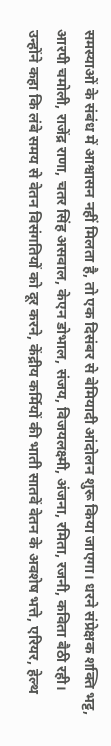समस्याओं के संबंध में आश्वासन नहीं मिलता है, तो एक दिसंबर से बेमियादी आंदोलन शुरू किया जाएगा। धरने संप्रेक्षक शक्ति भट्ट, आरपी चमोली, राजेंद्र राणा, चतर सिंह असवाल, केएन डोभाल, संजय, विजयलक्ष्मी, अंजना, रमिता, रजनी, कविता बैठी रही।
उन्होंने कहा कि लंबे समय से वेतन विसंगतियों को दूर करने, केंद्रीय कर्मियों की भाती सातवें वेतन के अवशेष भत्ते, एरियर, हेल्थ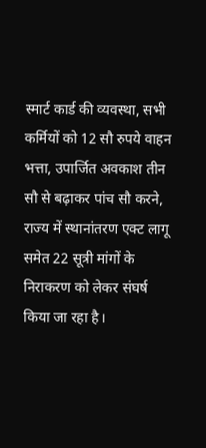स्मार्ट कार्ड की व्यवस्था, सभी कर्मियों को 12 सौ रुपये वाहन भत्ता, उपार्जित अवकाश तीन सौ से बढ़ाकर पांच सौ करने, राज्य में स्थानांतरण एक्ट लागू समेत 22 सूत्री मांगों के निराकरण को लेकर संघर्ष किया जा रहा है।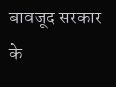बावजूद सरकार के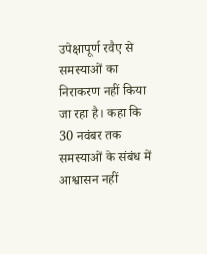उपेक्षापूर्ण रवैए से समस्याओं का निराकरण नहीं किया जा रहा है। कहा कि 30 नवंबर तक समस्याओं के संबंध में आश्वासन नहीं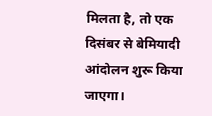मिलता है, तो एक दिसंबर से बेमियादी आंदोलन शुरू किया जाएगा।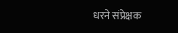धरने संप्रेक्षक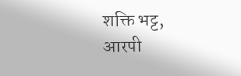शक्ति भट्ट, आरपी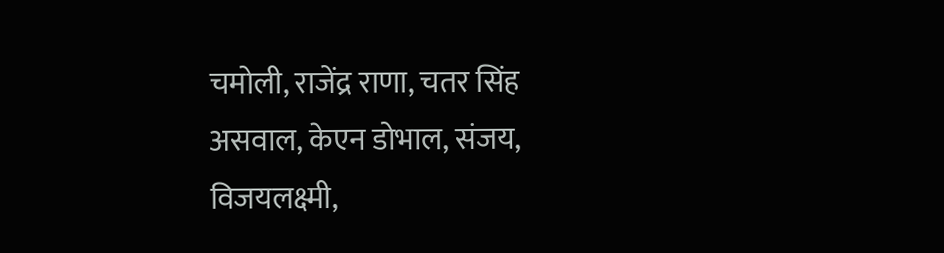चमोली, राजेंद्र राणा, चतर सिंह असवाल, केएन डोभाल, संजय, विजयलक्ष्मी,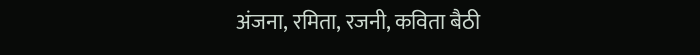अंजना, रमिता, रजनी, कविता बैठी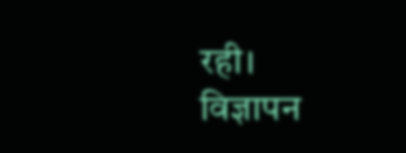रही।
विज्ञापन